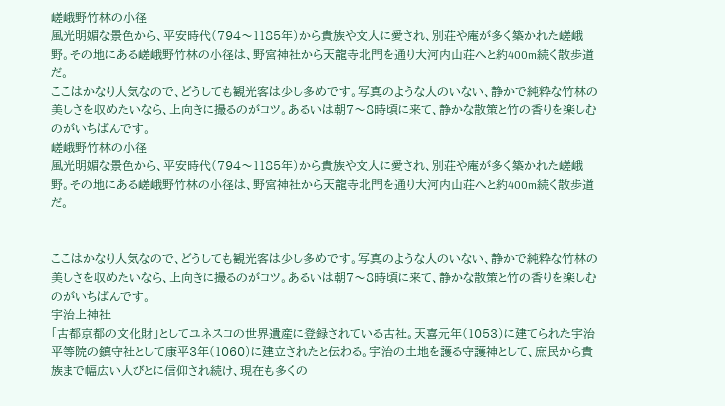嵯峨野竹林の小径
風光明媚な景色から、平安時代(794〜1185年)から貴族や文人に愛され、別荘や庵が多く築かれた嵯峨野。その地にある嵯峨野竹林の小径は、野宮神社から天龍寺北門を通り大河内山荘へと約400m続く散歩道だ。
ここはかなり人気なので、どうしても観光客は少し多めです。写真のような人のいない、静かで純粋な竹林の美しさを収めたいなら、上向きに撮るのがコツ。あるいは朝7〜8時頃に来て、静かな散策と竹の香りを楽しむのがいちばんです。
嵯峨野竹林の小径
風光明媚な景色から、平安時代(794〜1185年)から貴族や文人に愛され、別荘や庵が多く築かれた嵯峨野。その地にある嵯峨野竹林の小径は、野宮神社から天龍寺北門を通り大河内山荘へと約400m続く散歩道だ。


ここはかなり人気なので、どうしても観光客は少し多めです。写真のような人のいない、静かで純粋な竹林の美しさを収めたいなら、上向きに撮るのがコツ。あるいは朝7〜8時頃に来て、静かな散策と竹の香りを楽しむのがいちばんです。
宇治上神社
「古都京都の文化財」としてユネスコの世界遺産に登録されている古社。天喜元年(1053)に建てられた宇治平等院の鎮守社として康平3年(1060)に建立されたと伝わる。宇治の土地を護る守護神として、庶民から貴族まで幅広い人びとに信仰され続け、現在も多くの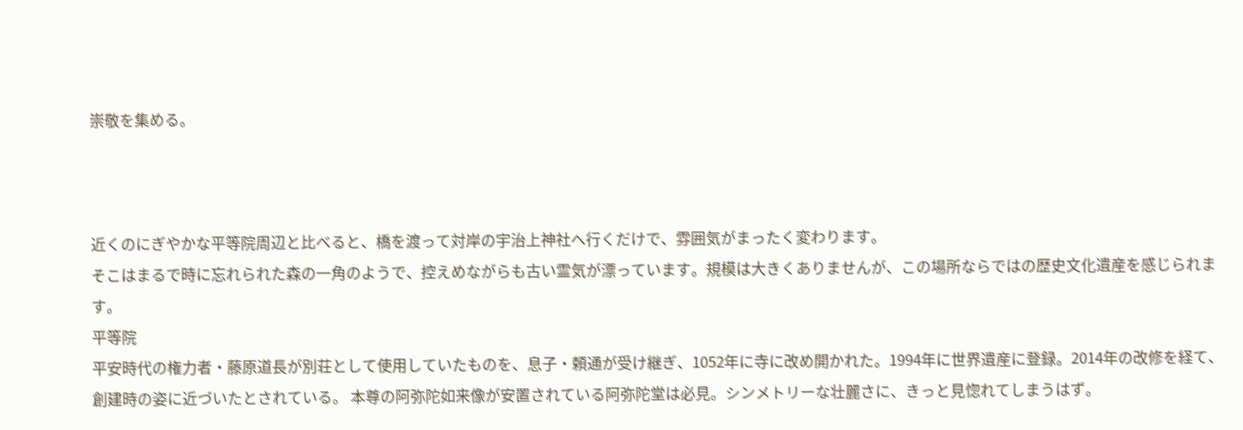崇敬を集める。



近くのにぎやかな平等院周辺と比べると、橋を渡って対岸の宇治上神社へ行くだけで、雰囲気がまったく変わります。
そこはまるで時に忘れられた森の一角のようで、控えめながらも古い霊気が漂っています。規模は大きくありませんが、この場所ならではの歴史文化遺産を感じられます。
平等院
平安時代の権力者・藤原道長が別荘として使用していたものを、息子・頼通が受け継ぎ、1052年に寺に改め開かれた。1994年に世界遺産に登録。2014年の改修を経て、創建時の姿に近づいたとされている。 本尊の阿弥陀如来像が安置されている阿弥陀堂は必見。シンメトリーな壮麗さに、きっと見惚れてしまうはず。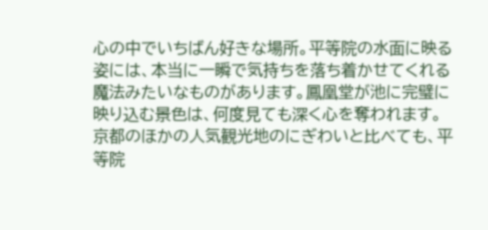心の中でいちばん好きな場所。平等院の水面に映る姿には、本当に一瞬で気持ちを落ち着かせてくれる魔法みたいなものがあります。鳳凰堂が池に完璧に映り込む景色は、何度見ても深く心を奪われます。
京都のほかの人気観光地のにぎわいと比べても、平等院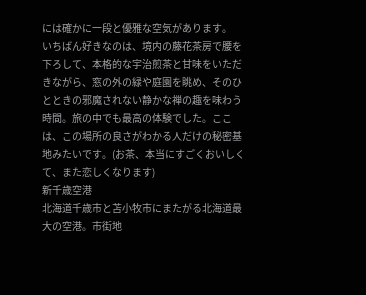には確かに一段と優雅な空気があります。
いちばん好きなのは、境内の藤花茶房で腰を下ろして、本格的な宇治煎茶と甘味をいただきながら、窓の外の緑や庭園を眺め、そのひとときの邪魔されない静かな禅の趣を味わう時間。旅の中でも最高の体験でした。ここは、この場所の良さがわかる人だけの秘密基地みたいです。(お茶、本当にすごくおいしくて、また恋しくなります)
新千歳空港
北海道千歳市と苫小牧市にまたがる北海道最大の空港。市街地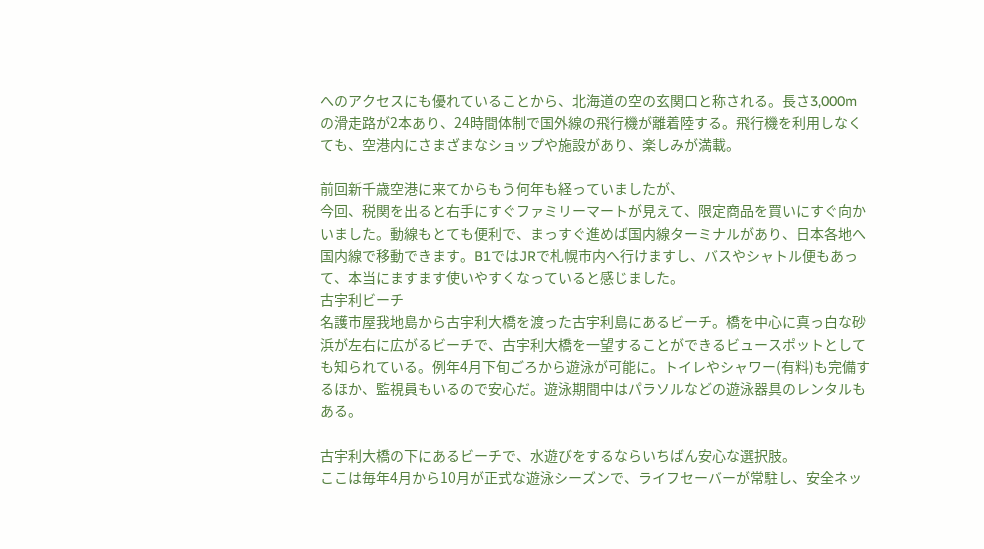へのアクセスにも優れていることから、北海道の空の玄関口と称される。長さ3,000mの滑走路が2本あり、24時間体制で国外線の飛行機が離着陸する。飛行機を利用しなくても、空港内にさまざまなショップや施設があり、楽しみが満載。

前回新千歳空港に来てからもう何年も経っていましたが、
今回、税関を出ると右手にすぐファミリーマートが見えて、限定商品を買いにすぐ向かいました。動線もとても便利で、まっすぐ進めば国内線ターミナルがあり、日本各地へ国内線で移動できます。B1ではJRで札幌市内へ行けますし、バスやシャトル便もあって、本当にますます使いやすくなっていると感じました。
古宇利ビーチ
名護市屋我地島から古宇利大橋を渡った古宇利島にあるビーチ。橋を中心に真っ白な砂浜が左右に広がるビーチで、古宇利大橋を一望することができるビュースポットとしても知られている。例年4月下旬ごろから遊泳が可能に。トイレやシャワー(有料)も完備するほか、監視員もいるので安心だ。遊泳期間中はパラソルなどの遊泳器具のレンタルもある。

古宇利大橋の下にあるビーチで、水遊びをするならいちばん安心な選択肢。
ここは毎年4月から10月が正式な遊泳シーズンで、ライフセーバーが常駐し、安全ネッ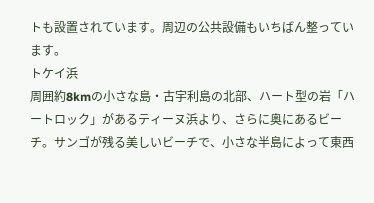トも設置されています。周辺の公共設備もいちばん整っています。
トケイ浜
周囲約8kmの小さな島・古宇利島の北部、ハート型の岩「ハートロック」があるティーヌ浜より、さらに奥にあるビーチ。サンゴが残る美しいビーチで、小さな半島によって東西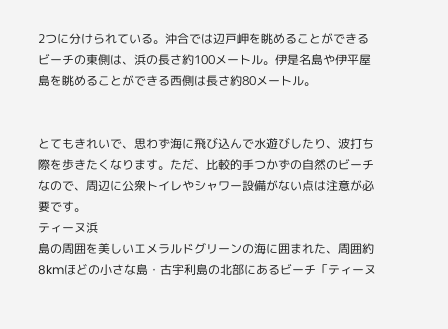2つに分けられている。沖合では辺戸岬を眺めることができるビーチの東側は、浜の長さ約100メートル。伊是名島や伊平屋島を眺めることができる西側は長さ約80メートル。


とてもきれいで、思わず海に飛び込んで水遊びしたり、波打ち際を歩きたくなります。ただ、比較的手つかずの自然のビーチなので、周辺に公衆トイレやシャワー設備がない点は注意が必要です。
ティーヌ浜
島の周囲を美しいエメラルドグリーンの海に囲まれた、周囲約8kmほどの小さな島・古宇利島の北部にあるビーチ「ティーヌ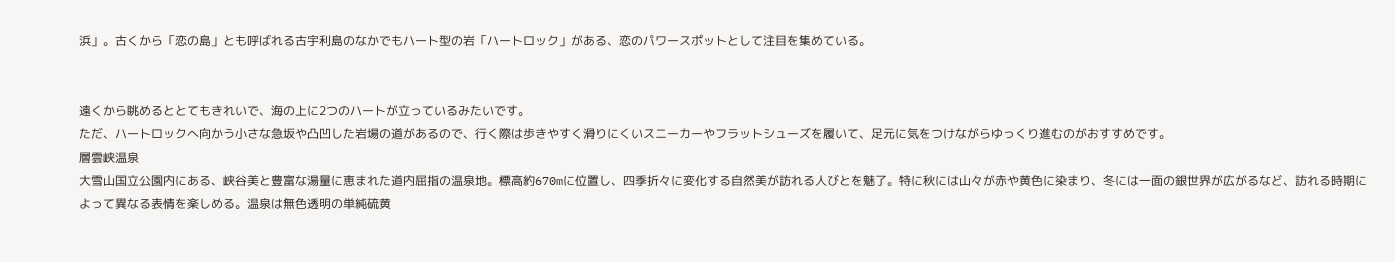浜」。古くから「恋の島」とも呼ばれる古宇利島のなかでもハート型の岩「ハートロック」がある、恋のパワースポットとして注目を集めている。


遠くから眺めるととてもきれいで、海の上に2つのハートが立っているみたいです。
ただ、ハートロックへ向かう小さな急坂や凸凹した岩場の道があるので、行く際は歩きやすく滑りにくいスニーカーやフラットシューズを履いて、足元に気をつけながらゆっくり進むのがおすすめです。
層雲峡温泉
大雪山国立公園内にある、峡谷美と豊富な湯量に恵まれた道内屈指の温泉地。標高約670mに位置し、四季折々に変化する自然美が訪れる人びとを魅了。特に秋には山々が赤や黄色に染まり、冬には一面の銀世界が広がるなど、訪れる時期によって異なる表情を楽しめる。温泉は無色透明の単純硫黄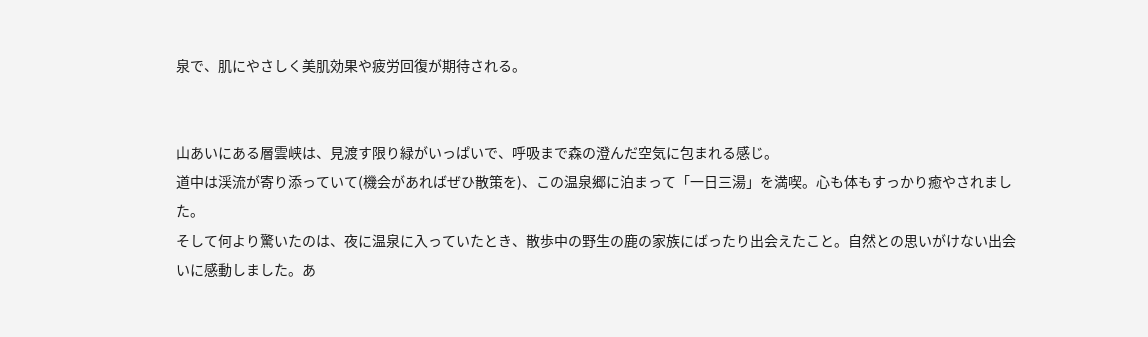泉で、肌にやさしく美肌効果や疲労回復が期待される。


山あいにある層雲峡は、見渡す限り緑がいっぱいで、呼吸まで森の澄んだ空気に包まれる感じ。
道中は渓流が寄り添っていて(機会があればぜひ散策を)、この温泉郷に泊まって「一日三湯」を満喫。心も体もすっかり癒やされました。
そして何より驚いたのは、夜に温泉に入っていたとき、散歩中の野生の鹿の家族にばったり出会えたこと。自然との思いがけない出会いに感動しました。あ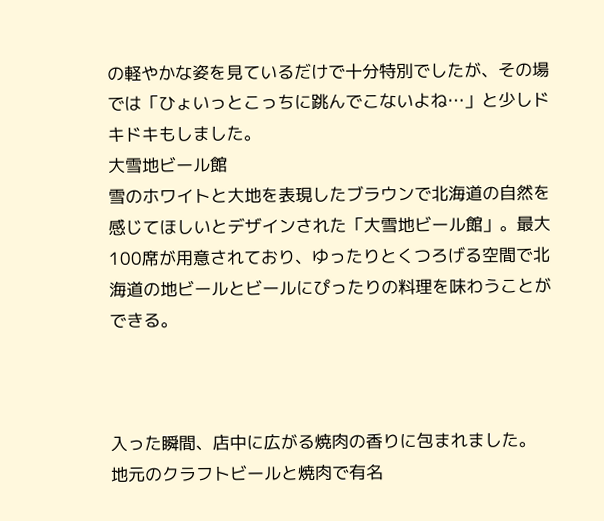の軽やかな姿を見ているだけで十分特別でしたが、その場では「ひょいっとこっちに跳んでこないよね…」と少しドキドキもしました。
大雪地ビール館
雪のホワイトと大地を表現したブラウンで北海道の自然を感じてほしいとデザインされた「大雪地ビール館」。最大100席が用意されており、ゆったりとくつろげる空間で北海道の地ビールとビールにぴったりの料理を味わうことができる。



入った瞬間、店中に広がる焼肉の香りに包まれました。
地元のクラフトビールと焼肉で有名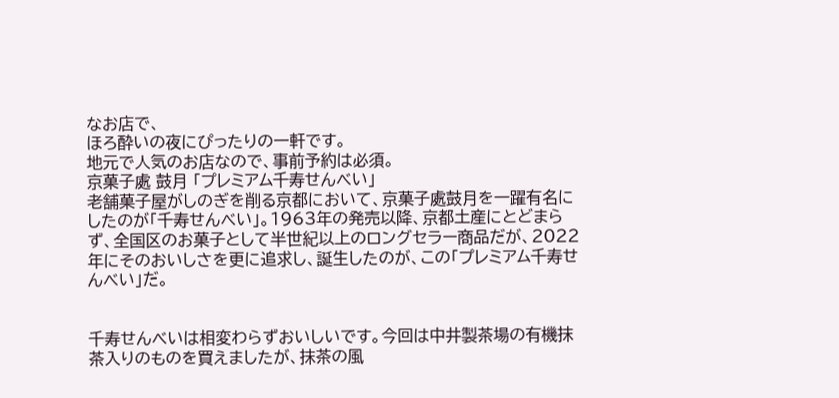なお店で、
ほろ酔いの夜にぴったりの一軒です。
地元で人気のお店なので、事前予約は必須。
京菓子處 鼓月 「プレミアム千寿せんべい」
老舗菓子屋がしのぎを削る京都において、京菓子處鼓月を一躍有名にしたのが「千寿せんべい」。1963年の発売以降、京都土産にとどまらず、全国区のお菓子として半世紀以上のロングセラー商品だが、2022年にそのおいしさを更に追求し、誕生したのが、この「プレミアム千寿せんべい」だ。


千寿せんべいは相変わらずおいしいです。今回は中井製茶場の有機抹茶入りのものを買えましたが、抹茶の風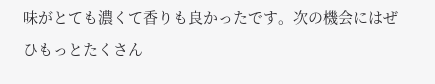味がとても濃くて香りも良かったです。次の機会にはぜひもっとたくさん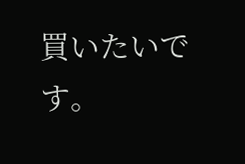買いたいです。